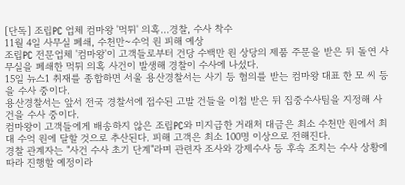[단독] 조립PC 업체 컴마왕 '먹튀' 의혹…경찰, 수사 착수
11월 4일 사무실 폐쇄, 수천만~수억 원 피해 예상
조립PC 전문업체 '컴마왕'이 고객들로부터 건당 수백만 원 상당의 제품 주문을 받은 뒤 돌연 사무실을 폐쇄한 먹튀 의혹 사건이 발생해 경찰이 수사에 나섰다.
15일 뉴스1 취재를 종합하면 서울 용산경찰서는 사기 등 혐의를 받는 컴마왕 대표 한 모 씨 등을 수사 중이다.
용산경찰서는 앞서 전국 경찰서에 접수된 고발 건들을 이첩 받은 뒤 집중수사팀을 지정해 사건을 수사 중이다.
컴마왕이 고객들에게 배송하지 않은 조립PC와 미지급한 거래처 대금은 최소 수천만 원에서 최대 수억 원에 달할 것으로 추산된다. 피해 고객은 최소 100명 이상으로 전해진다.
경찰 관계자는 "사건 수사 초기 단계"라며 관련자 조사와 강제수사 등 후속 조치는 수사 상황에 따라 진행할 예정이라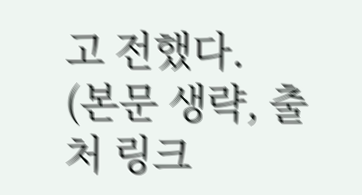고 전했다.
(본문 생략, 출처 링크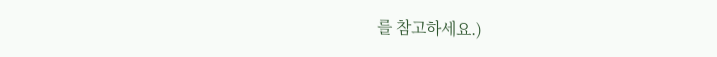를 참고하세요.)